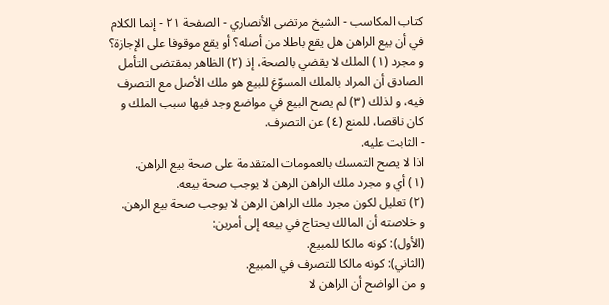كتاب المكاسب - الشيخ مرتضى الأنصاري - الصفحة ٢١ - إنما الكلام في أن بيع الراهن هل يقع باطلا من أصله؟ أو يقع موقوفا على الإجازة؟
و مجرد (١) الملك لا يقضي بالصحة، إذ (٢) الظاهر بمقتضى التأمل الصادق أن المراد بالملك المسوّغ للبيع هو ملك الأصل مع التصرف فيه، و لذلك (٣) لم يصح البيع في مواضع وجد فيها سبب الملك و كان ناقصا، للمنع (٤) عن التصرف.
- الثابت عليه.
اذا لا يصح التمسك بالعمومات المتقدمة على صحة بيع الراهن.
(١) أي و مجرد ملك الراهن الرهن لا يوجب صحة بيعه.
(٢) تعليل لكون مجرد ملك الراهن الرهن لا يوجب صحة بيع الرهن.
و خلاصته أن المالك يحتاج في بيعه إلى أمرين:
(الأول): كونه مالكا للمبيع.
(الثاني): كونه مالكا للتصرف في المبيع.
و من الواضح أن الراهن لا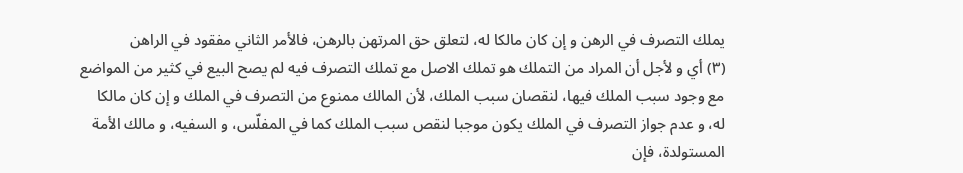يملك التصرف في الرهن و إن كان مالكا له، لتعلق حق المرتهن بالرهن، فالأمر الثاني مفقود في الراهن
(٣) أي و لأجل أن المراد من التملك هو تملك الاصل مع تملك التصرف فيه لم يصح البيع في كثير من المواضع مع وجود سبب الملك فيها، لنقصان سبب الملك، لأن المالك ممنوع من التصرف في الملك و إن كان مالكا له، و عدم جواز التصرف في الملك يكون موجبا لنقص سبب الملك كما في المفلّس، و السفيه، و مالك الأمة المستولدة، فإن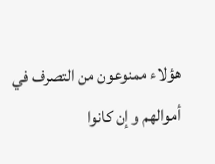هؤلاء ممنوعون من التصرف في أموالهم و إن كانوا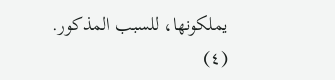يملكونها، للسبب المذكور.
(٤)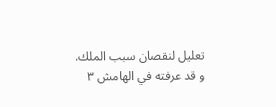تعليل لنقصان سبب الملك.
و قد عرفته في الهامش ٣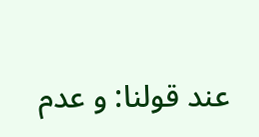عند قولنا: و عدم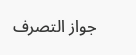جواز التصرف